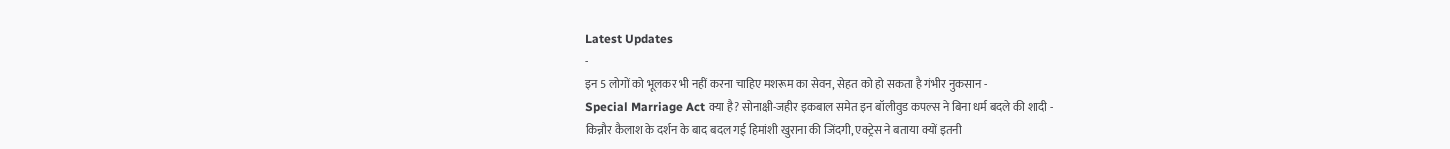Latest Updates
-
इन 5 लोगों को भूलकर भी नहीं करना चाहिए मशरूम का सेवन, सेहत को हो सकता है गंभीर नुकसान -
Special Marriage Act क्या है? सोनाक्षी-जहीर इकबाल समेत इन बॉलीवुड कपल्स ने बिना धर्म बदले की शादी -
किन्नौर कैलाश के दर्शन के बाद बदल गई हिमांशी खुराना की जिंदगी, एक्ट्रेस ने बताया क्यों इतनी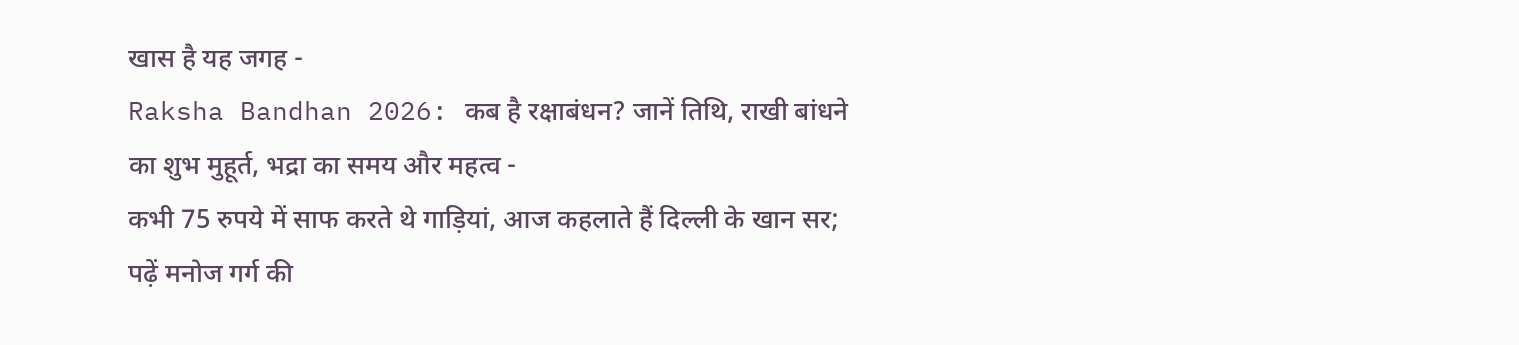खास है यह जगह -
Raksha Bandhan 2026: कब है रक्षाबंधन? जानें तिथि, राखी बांधने का शुभ मुहूर्त, भद्रा का समय और महत्व -
कभी 75 रुपये में साफ करते थे गाड़ियां, आज कहलाते हैं दिल्ली के खान सर; पढ़ें मनोज गर्ग की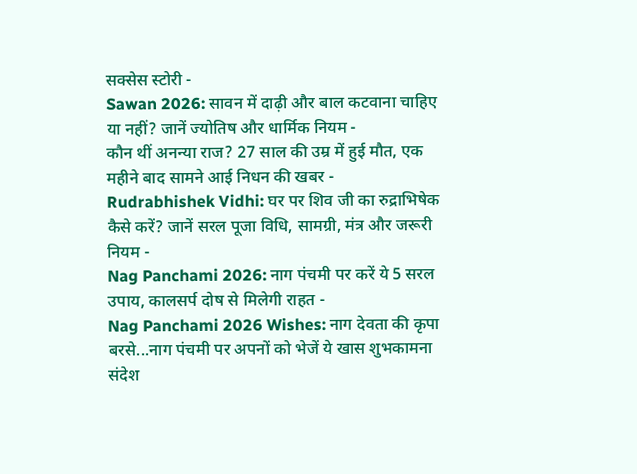सक्सेस स्टोरी -
Sawan 2026: सावन में दाढ़ी और बाल कटवाना चाहिए या नहीं? जानें ज्योतिष और धार्मिक नियम -
कौन थीं अनन्या राज? 27 साल की उम्र में हुई मौत, एक महीने बाद सामने आई निधन की खबर -
Rudrabhishek Vidhi: घर पर शिव जी का रुद्राभिषेक कैसे करें? जानें सरल पूजा विधि, सामग्री, मंत्र और जरूरी नियम -
Nag Panchami 2026: नाग पंचमी पर करें ये 5 सरल उपाय, कालसर्प दोष से मिलेगी राहत -
Nag Panchami 2026 Wishes: नाग देवता की कृपा बरसे...नाग पंचमी पर अपनों को भेजें ये खास शुभकामना संदेश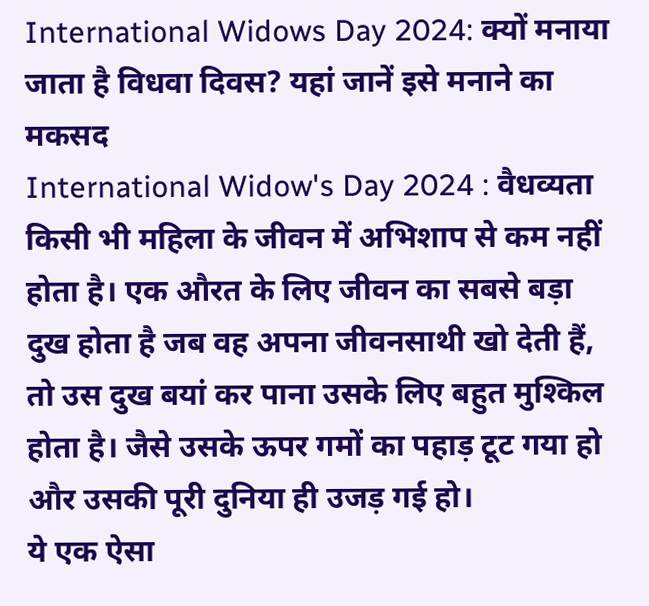International Widows Day 2024: क्यों मनाया जाता है विधवा दिवस? यहां जानें इसे मनाने का मकसद
International Widow's Day 2024 : वैधव्यता किसी भी महिला के जीवन में अभिशाप से कम नहीं होता है। एक औरत के लिए जीवन का सबसे बड़ा दुख होता है जब वह अपना जीवनसाथी खो देती हैं, तो उस दुख बयां कर पाना उसके लिए बहुत मुश्किल होता है। जैसे उसके ऊपर गमों का पहाड़ टूट गया हो और उसकी पूरी दुनिया ही उजड़ गई हो।
ये एक ऐसा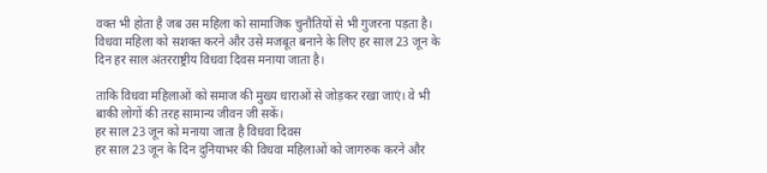वक्त भी होता है जब उस महिला को सामाजिक चुनौतियों से भी गुजरना पड़ता है। विधवा महिला को सशक्त करने और उसे मजबूत बनाने के लिए हर साल 23 जून के दिन हर साल अंतरराष्ट्रीय विधवा दिवस मनाया जाता है।

ताकि विधवा महिलाओं को समाज की मुख्य धाराओं से जोड़कर रखा जाएं। वे भी बाकी लोगों की तरह सामान्य जीवन जी सकें।
हर साल 23 जून को मनाया जाता है विधवा दिवस
हर साल 23 जून के दिन दुनियाभर की विधवा महिलाओं को जागरुक करने और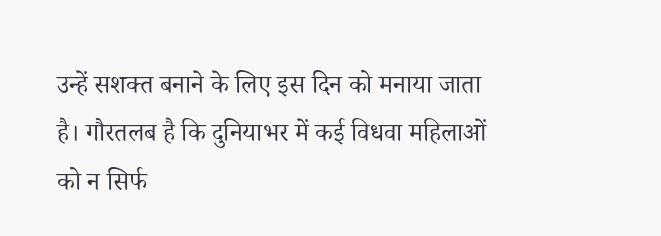उन्हें सशक्त बनाने के लिए इस दिन को मनाया जाता है। गौरतलब है कि दुनियाभर में कई विधवा महिलाओं को न सिर्फ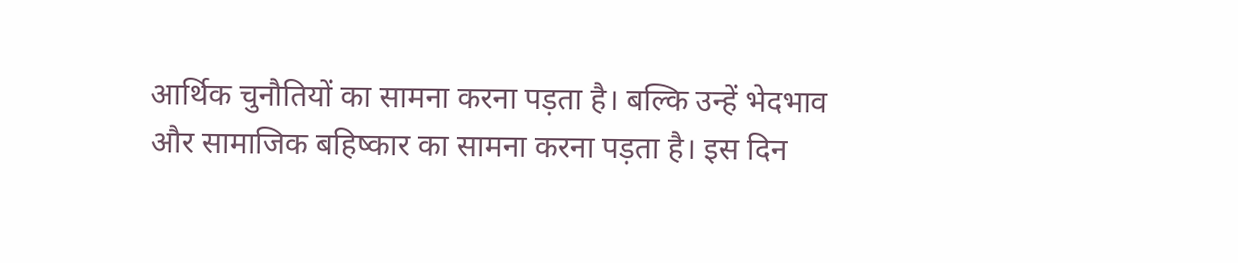आर्थिक चुनौतियों का सामना करना पड़ता है। बल्कि उन्हें भेदभाव और सामाजिक बहिष्कार का सामना करना पड़ता है। इस दिन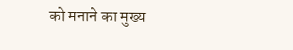को मनाने का मुख्य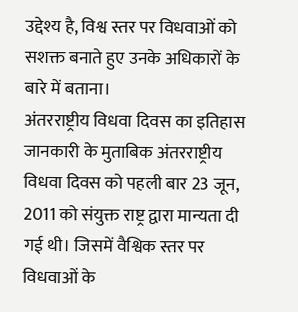उद्देश्य है, विश्व स्तर पर विधवाओं को सशक्त बनाते हुए उनके अधिकारों के बारे में बताना।
अंतरराष्ट्रीय विधवा दिवस का इतिहास
जानकारी के मुताबिक अंतरराष्ट्रीय विधवा दिवस को पहली बार 23 जून, 2011 को संयुक्त राष्ट्र द्वारा मान्यता दी गई थी। जिसमें वैश्विक स्तर पर विधवाओं के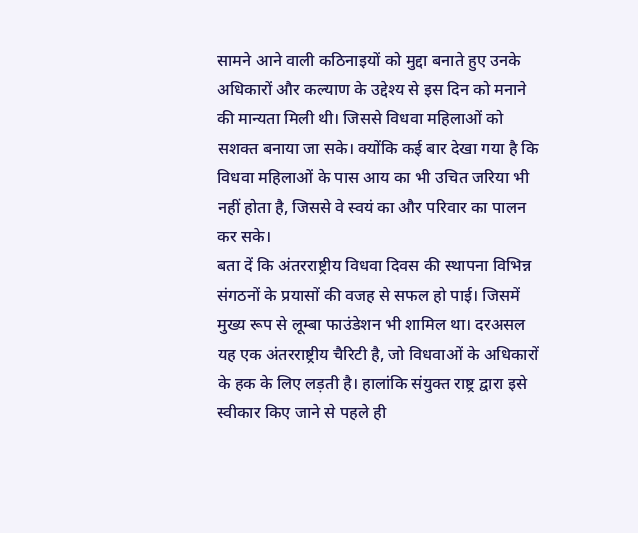सामने आने वाली कठिनाइयों को मुद्दा बनाते हुए उनके अधिकारों और कल्याण के उद्देश्य से इस दिन को मनाने की मान्यता मिली थी। जिससे विधवा महिलाओं को सशक्त बनाया जा सके। क्योंकि कई बार देखा गया है कि विधवा महिलाओं के पास आय का भी उचित जरिया भी नहीं होता है, जिससे वे स्वयं का और परिवार का पालन कर सके।
बता दें कि अंतरराष्ट्रीय विधवा दिवस की स्थापना विभिन्न संगठनों के प्रयासों की वजह से सफल हो पाई। जिसमें मुख्य रूप से लूम्बा फाउंडेशन भी शामिल था। दरअसल यह एक अंतरराष्ट्रीय चैरिटी है, जो विधवाओं के अधिकारों के हक के लिए लड़ती है। हालांकि संयुक्त राष्ट्र द्वारा इसे स्वीकार किए जाने से पहले ही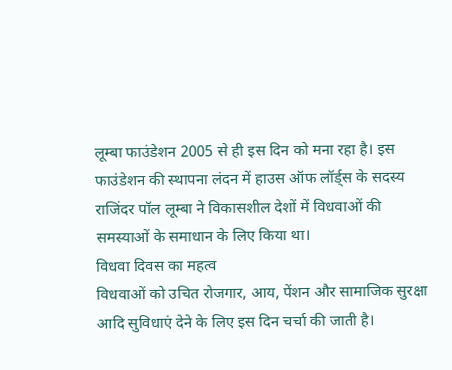लूम्बा फाउंडेशन 2005 से ही इस दिन को मना रहा है। इस फाउंडेशन की स्थापना लंदन में हाउस ऑफ लॉर्ड्स के सदस्य राजिंदर पॉल लूम्बा ने विकासशील देशों में विधवाओं की समस्याओं के समाधान के लिए किया था।
विधवा दिवस का महत्व
विधवाओं को उचित रोजगार, आय, पेंशन और सामाजिक सुरक्षा आदि सुविधाएं देने के लिए इस दिन चर्चा की जाती है।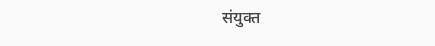संयुक्त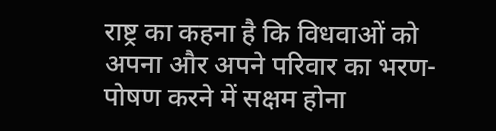राष्ट्र का कहना है कि विधवाओं को अपना और अपने परिवार का भरण-पोषण करने में सक्षम होना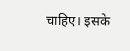चाहिए। इसके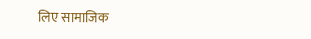लिए सामाजिक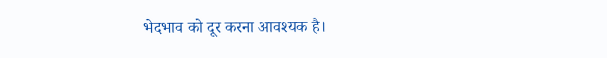भेदभाव को दूर करना आवश्यक है।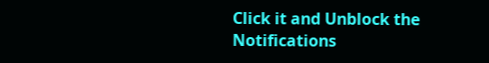Click it and Unblock the Notifications